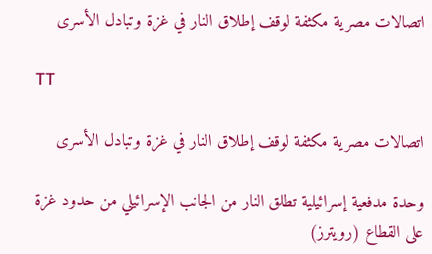اتصالات مصرية مكثفة لوقف إطلاق النار في غزة وتبادل الأسرى

TT

اتصالات مصرية مكثفة لوقف إطلاق النار في غزة وتبادل الأسرى

وحدة مدفعية إسرائيلية تطلق النار من الجانب الإسرائيلي من حدود غزة على القطاع (رويترز)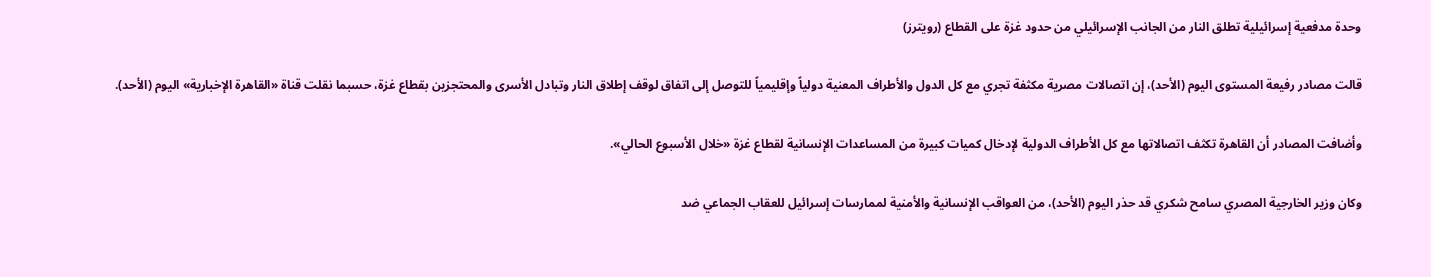وحدة مدفعية إسرائيلية تطلق النار من الجانب الإسرائيلي من حدود غزة على القطاع (رويترز)

قالت مصادر رفيعة المستوى اليوم (الأحد)، إن اتصالات مصرية مكثفة تجري مع كل الدول والأطراف المعنية دولياً وإقليمياً للتوصل إلى اتفاق لوقف إطلاق النار وتبادل الأسرى والمحتجزين بقطاع غزة، حسبما نقلت قناة «القاهرة الإخبارية» اليوم (الأحد).

وأضافت المصادر أن القاهرة تكثف اتصالاتها مع كل الأطراف الدولية لإدخال كميات كبيرة من المساعدات الإنسانية لقطاع غزة «خلال الأسبوع الحالي».

وكان وزير الخارجية المصري سامح شكري قد حذر اليوم (الأحد)، من العواقب الإنسانية والأمنية لممارسات إسرائيل للعقاب الجماعي ضد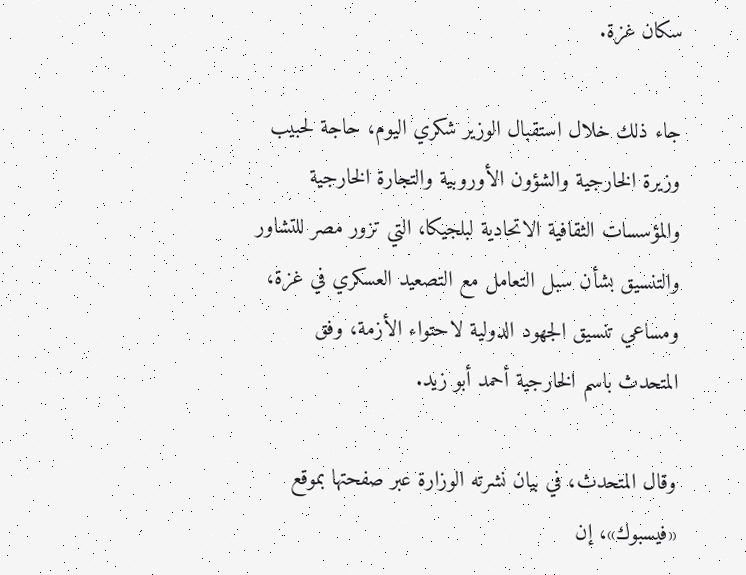سكان غزة.

جاء ذلك خلال استقبال الوزير شكري اليوم، حاجة لحبيب وزيرة الخارجية والشؤون الأوروبية والتجارة الخارجية والمؤسسات الثقافية الاتحادية لبلجيكا، التي تزور مصر للتشاور والتنسيق بشأن سبل التعامل مع التصعيد العسكري في غزة، ومساعي تنسيق الجهود الدولية لاحتواء الأزمة، وفق المتحدث باسم الخارجية أحمد أبو زيد.

وقال المتحدث، في بيان نشرته الوزارة عبر صفحتها بموقع «فيسبوك»، إن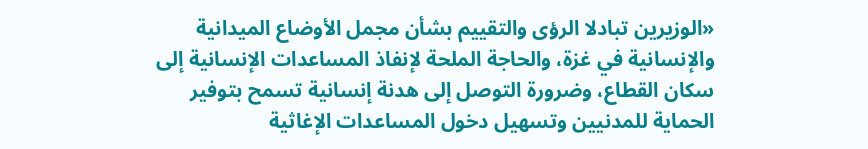«الوزيرين تبادلا الرؤى والتقييم بشأن مجمل الأوضاع الميدانية والإنسانية في غزة، والحاجة الملحة لإنفاذ المساعدات الإنسانية إلى سكان القطاع، وضرورة التوصل إلى هدنة إنسانية تسمح بتوفير الحماية للمدنيين وتسهيل دخول المساعدات الإغاثية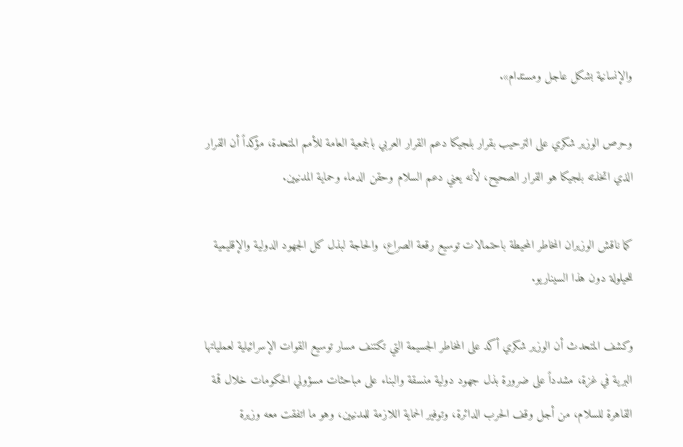والإنسانية بشكل عاجل ومستدام».

وحرص الوزير شكري على الترحيب بقرار بلجيكا دعم القرار العربي بالجمعية العامة للأمم المتحدة، مؤكداً أن القرار الذي اتخذته بلجيكا هو القرار الصحيح، لأنه يعني دعم السلام وحقن الدماء وحماية المدنيين.

كما ناقش الوزيران المخاطر المحيطة باحتمالات توسيع رقعة الصراع، والحاجة لبذل كل الجهود الدولية والإقليمية للحيلولة دون هذا السيناريو.

وكشف المتحدث أن الوزير شكري أكد على المخاطر الجسيمة التي تكتنف مسار توسيع القوات الإسرائيلية لعملياتها البرية في غزة، مشدداً على ضرورة بذل جهود دولية منسقة والبناء على مباحثات مسؤولي الحكومات خلال قمة القاهرة للسلام، من أجل وقف الحرب الدائرة، وتوفير الحماية اللازمة للمدنيين، وهو ما اتفقت معه وزيرة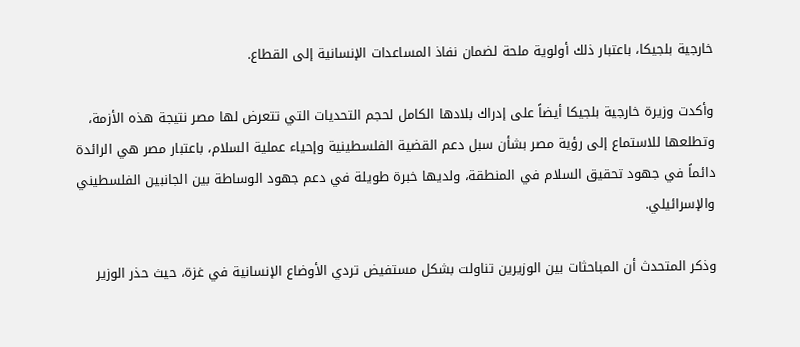خارجية بلجيكا، باعتبار ذلك أولوية ملحة لضمان نفاذ المساعدات الإنسانية إلى القطاع.

وأكدت وزيرة خارجية بلجيكا أيضاً على إدراك بلادها الكامل لحجم التحديات التي تتعرض لها مصر نتيجة هذه الأزمة، وتطلعها للاستماع إلى رؤية مصر بشأن سبل دعم القضية الفلسطينية وإحياء عملية السلام، باعتبار مصر هي الرائدة دائماً في جهود تحقيق السلام في المنطقة، ولديها خبرة طويلة في دعم جهود الوساطة بين الجانبين الفلسطيني والإسرائيلي.

وذكر المتحدث أن المباحثات بين الوزيرين تناولت بشكل مستفيض تردي الأوضاع الإنسانية في غزة، حيث حذر الوزير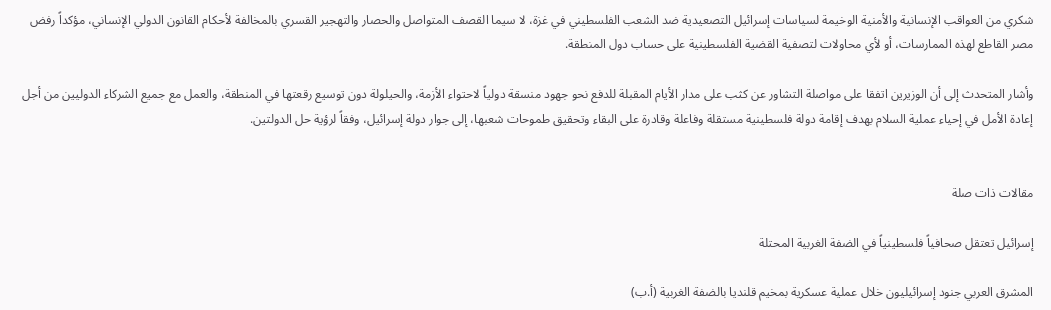شكري من العواقب الإنسانية والأمنية الوخيمة لسياسات إسرائيل التصعيدية ضد الشعب الفلسطيني في غزة، لا سيما القصف المتواصل والحصار والتهجير القسري بالمخالفة لأحكام القانون الدولي الإنساني، مؤكداً رفض مصر القاطع لهذه الممارسات، أو لأي محاولات لتصفية القضية الفلسطينية على حساب دول المنطقة.

وأشار المتحدث إلى أن الوزيرين اتفقا على مواصلة التشاور عن كثب على مدار الأيام المقبلة للدفع نحو جهود منسقة دولياً لاحتواء الأزمة، والحيلولة دون توسيع رقعتها في المنطقة، والعمل مع جميع الشركاء الدوليين من أجل إعادة الأمل في إحياء عملية السلام بهدف إقامة دولة فلسطينية مستقلة وفاعلة وقادرة على البقاء وتحقيق طموحات شعبها، إلى جوار دولة إسرائيل، وفقاً لرؤية حل الدولتين.


مقالات ذات صلة

إسرائيل تعتقل صحافياً فلسطينياً في الضفة الغربية المحتلة

المشرق العربي جنود إسرائيليون خلال عملية عسكرية بمخيم قلنديا بالضفة الغربية (أ.ب)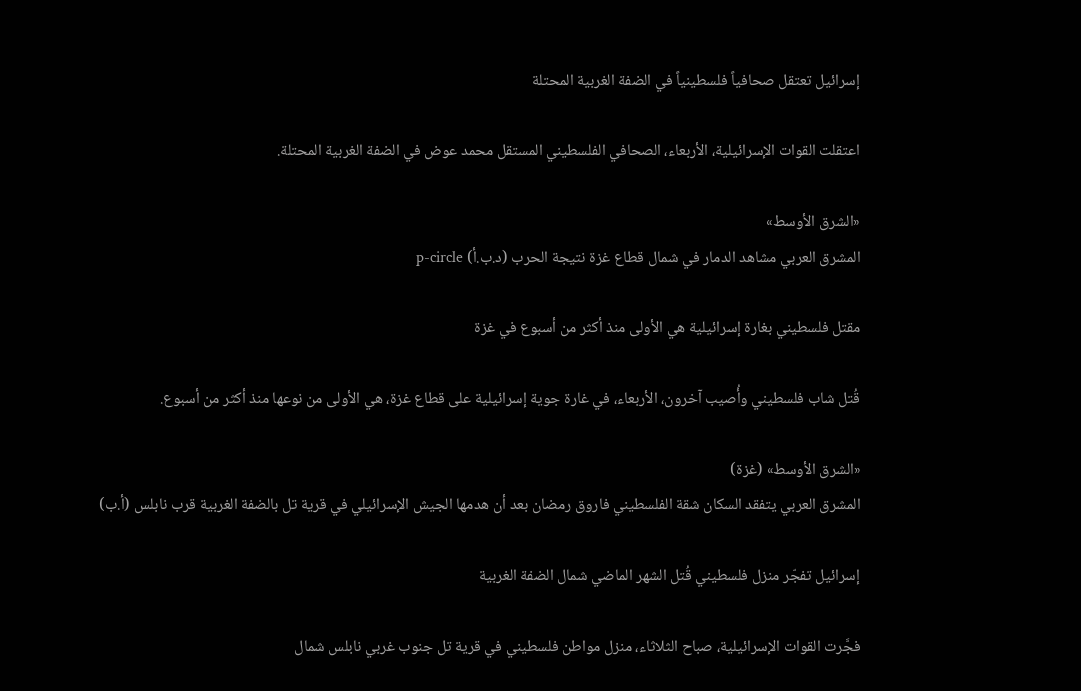إسرائيل تعتقل صحافياً فلسطينياً في الضفة الغربية المحتلة

اعتقلت القوات الإسرائيلية، الأربعاء، الصحافي الفلسطيني المستقل محمد عوض في الضفة الغربية المحتلة.

«الشرق الأوسط»
المشرق العربي مشاهد الدمار في شمال قطاع غزة نتيجة الحرب (د.ب.أ) p-circle

مقتل فلسطيني بغارة إسرائيلية هي الأولى منذ أكثر من أسبوع في غزة

قُتل شاب فلسطيني وأُصيب آخرون، الأربعاء، في غارة جوية إسرائيلية على قطاع غزة، هي الأولى من نوعها منذ أكثر من أسبوع.

«الشرق الأوسط» (غزة)
المشرق العربي يتفقد السكان شقة الفلسطيني فاروق رمضان بعد أن هدمها الجيش الإسرائيلي في قرية تل بالضفة الغربية قرب نابلس (أ.ب)

إسرائيل تفجّر منزل فلسطيني قُتل الشهر الماضي شمال الضفة الغربية

فجَّرت القوات الإسرائيلية، صباح الثلاثاء، منزل مواطن فلسطيني في قرية تل جنوب غربي نابلس شمال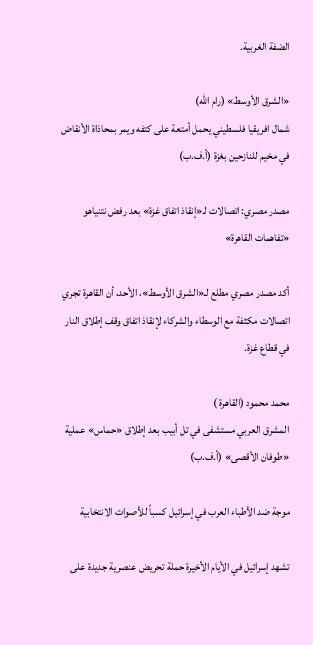الضفة الغربية.

«الشرق الأوسط» (رام الله)
شمال افريقيا فلسطيني يحمل أمتعة على كتفه ويمر بمحاذاة الأنقاض في مخيم للنازحين بغزة (أ.ف.ب)

مصدر مصري: اتصالات لـ«إنقاذ اتفاق غزة» بعد رفض نتنياهو «تفاهمات القاهرة»

أكد مصدر مصري مطلع لـ«الشرق الأوسط»، الأحد، أن القاهرة تجري اتصالات مكثفة مع الوسطاء والشركاء لإنقاذ اتفاق وقف إطلاق النار في قطاع غزة.

محمد محمود (القاهرة )
المشرق العربي مستشفى في تل أبيب بعد إطلاق «حماس» عملية «طوفان الأقصى» (أ.ف.ب)

موجة ضد الأطباء العرب في إسرائيل كسباً للأصوات الانتخابية

تشهد إسرائيل في الأيام الأخيرة حملة تحريض عنصرية جديدة على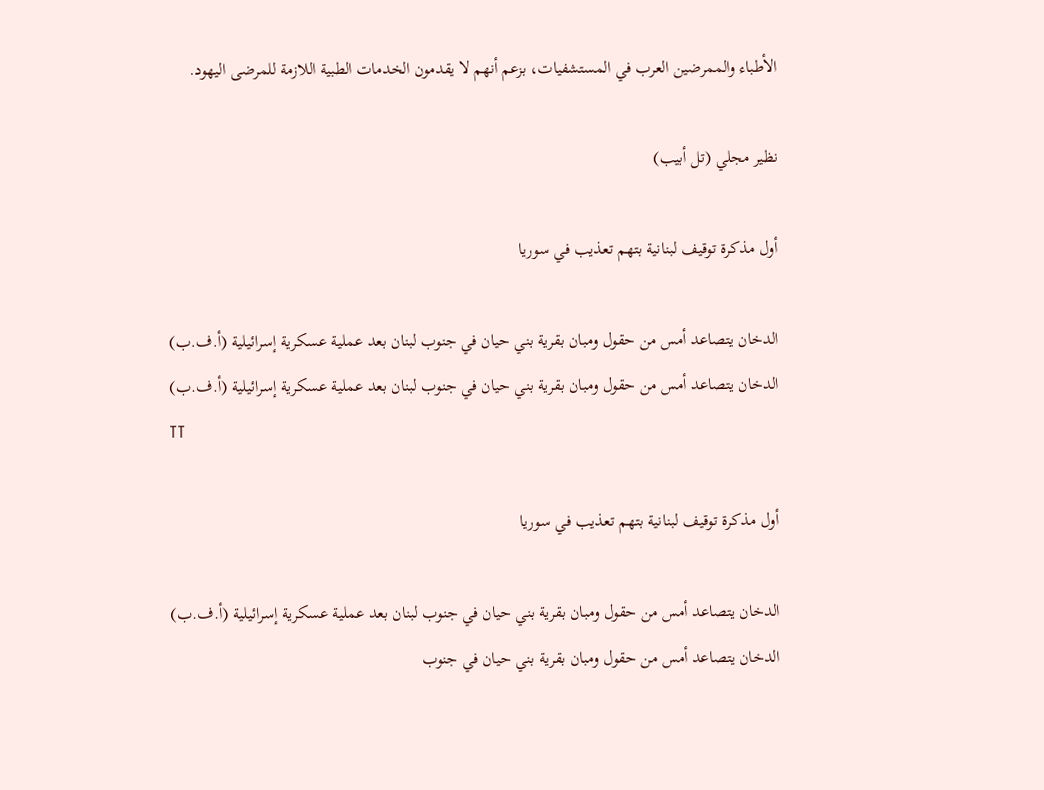الأطباء والممرضين العرب في المستشفيات، بزعم أنهم لا يقدمون الخدمات الطبية اللازمة للمرضى اليهود.

نظير مجلي (تل أبيب)

أول مذكرة توقيف لبنانية بتهم تعذيب في سوريا

الدخان يتصاعد أمس من حقول ومبان بقرية بني حيان في جنوب لبنان بعد عملية عسكرية إسرائيلية (أ.ف.ب)
الدخان يتصاعد أمس من حقول ومبان بقرية بني حيان في جنوب لبنان بعد عملية عسكرية إسرائيلية (أ.ف.ب)
TT

أول مذكرة توقيف لبنانية بتهم تعذيب في سوريا

الدخان يتصاعد أمس من حقول ومبان بقرية بني حيان في جنوب لبنان بعد عملية عسكرية إسرائيلية (أ.ف.ب)
الدخان يتصاعد أمس من حقول ومبان بقرية بني حيان في جنوب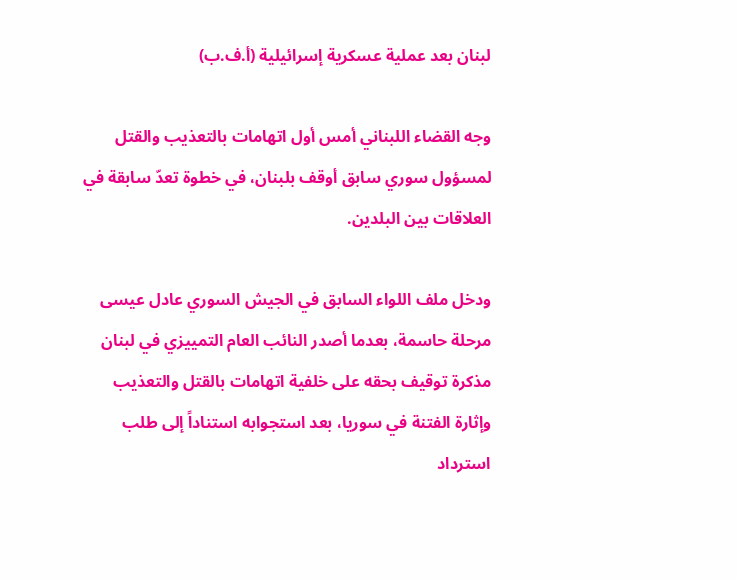لبنان بعد عملية عسكرية إسرائيلية (أ.ف.ب)

وجه القضاء اللبناني أمس أول اتهامات بالتعذيب والقتل لمسؤول سوري سابق أوقف بلبنان، في خطوة تعدّ سابقة في العلاقات بين البلدين.

ودخل ملف اللواء السابق في الجيش السوري عادل عيسى مرحلة حاسمة، بعدما أصدر النائب العام التمييزي في لبنان مذكرة توقيف بحقه على خلفية اتهامات بالقتل والتعذيب وإثارة الفتنة في سوريا، بعد استجوابه استناداً إلى طلب استرداد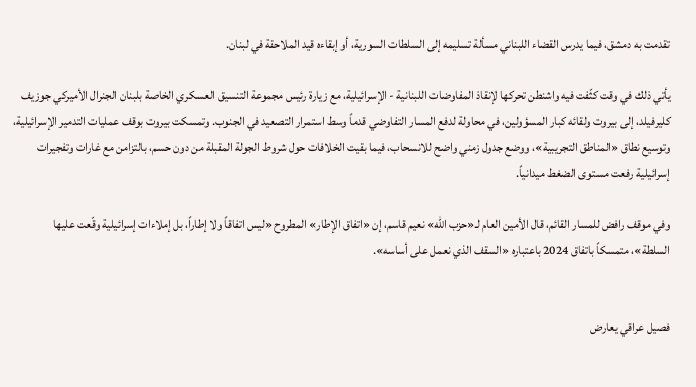تقدمت به دمشق، فيما يدرس القضاء اللبناني مسألة تسليمه إلى السلطات السورية، أو إبقاءه قيد الملاحقة في لبنان.

يأتي ذلك في وقت كثّفت فيه واشنطن تحركها لإنقاذ المفاوضات اللبنانية - الإسرائيلية، مع زيارة رئيس مجموعة التنسيق العسكري الخاصة بلبنان الجنرال الأميركي جوزيف كليرفيلد، إلى بيروت ولقائه كبار المسؤولين، في محاولة لدفع المسار التفاوضي قدماً وسط استمرار التصعيد في الجنوب. وتمسكت بيروت بوقف عمليات التدمير الإسرائيلية، وتوسيع نطاق «المناطق التجريبية»، ووضع جدول زمني واضح للانسحاب، فيما بقيت الخلافات حول شروط الجولة المقبلة من دون حسم، بالتزامن مع غارات وتفجيرات إسرائيلية رفعت مستوى الضغط ميدانياً.

وفي موقف رافض للمسار القائم، قال الأمين العام لـ«حزب الله» نعيم قاسم، إن «اتفاق الإطار» المطروح «ليس اتفاقاً ولا إطاراً، بل إملاءات إسرائيلية وقّعت عليها السلطة»، متمسكاً باتفاق 2024 باعتباره «السقف الذي نعمل على أساسه».


فصيل عراقي يعارض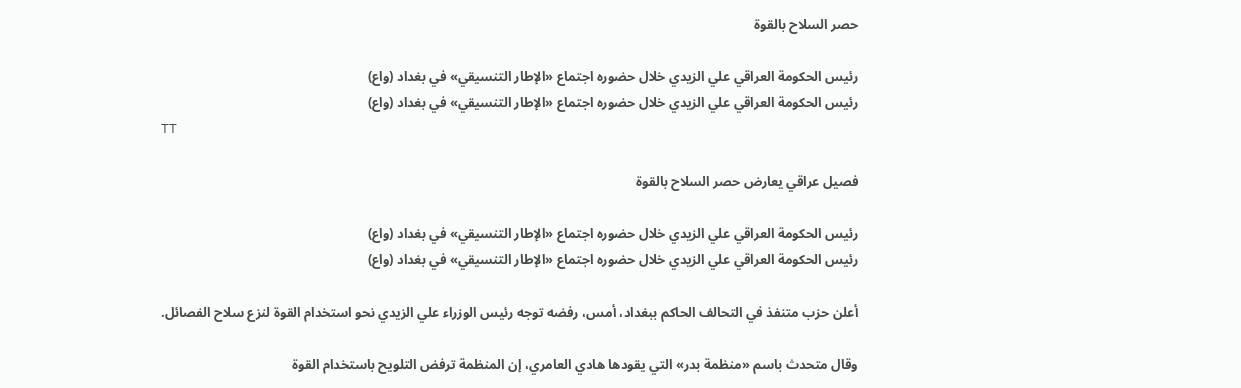حصر السلاح بالقوة

رئيس الحكومة العراقي علي الزيدي خلال حضوره اجتماع «الإطار التنسيقي» في بغداد (واع)
رئيس الحكومة العراقي علي الزيدي خلال حضوره اجتماع «الإطار التنسيقي» في بغداد (واع)
TT

فصيل عراقي يعارض حصر السلاح بالقوة

رئيس الحكومة العراقي علي الزيدي خلال حضوره اجتماع «الإطار التنسيقي» في بغداد (واع)
رئيس الحكومة العراقي علي الزيدي خلال حضوره اجتماع «الإطار التنسيقي» في بغداد (واع)

أعلن حزب متنفذ في التحالف الحاكم ببغداد، أمس، رفضه توجه رئيس الوزراء علي الزيدي نحو استخدام القوة لنزع سلاح الفصائل.

وقال متحدث باسم «منظمة بدر» التي يقودها هادي العامري، إن المنظمة ترفض التلويح باستخدام القوة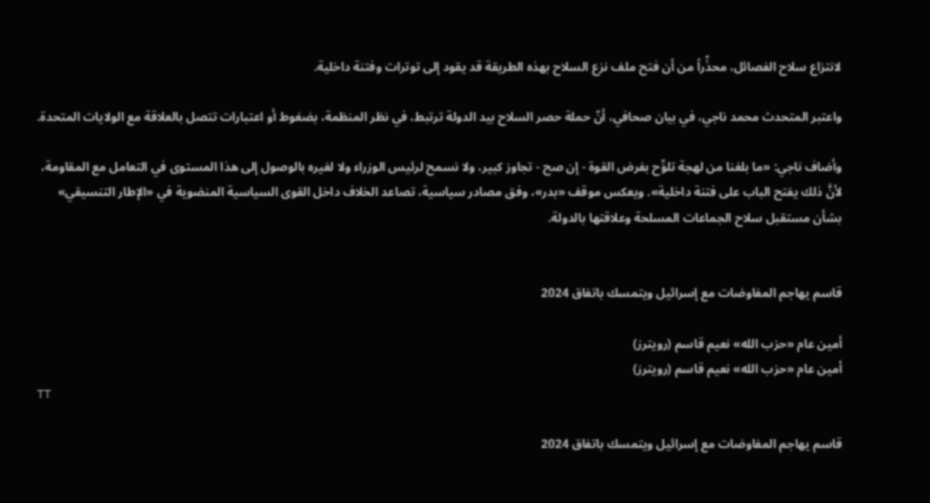لانتزاع سلاح الفصائل، محذِّراً من أن فتح ملف نزع السلاح بهذه الطريقة قد يقود إلى توترات وفتنة داخلية.

واعتبر المتحدث محمد ناجي، في بيان صحافي، أنّ حملة حصر السلاح بيد الدولة ترتبط، في نظر المنظمة، بضغوط أو اعتبارات تتصل بالعلاقة مع الولايات المتحدة.

وأضاف ناجي: «ما بلغنا من لهجة تلوِّح بفرض القوة - إن صح - تجاوز كبير، ولا نسمح لرئيس الوزراء ولا لغيره بالوصول إلى هذا المستوى في التعامل مع المقاومة، لأنَّ ذلك يفتح الباب على فتنة داخلية». ويعكس موقف «بدر»، وفق مصادر سياسية، تصاعد الخلاف داخل القوى السياسية المنضوية في «الإطار التنسيقي» بشأن مستقبل سلاح الجماعات المسلحة وعلاقتها بالدولة.


قاسم يهاجم المفاوضات مع إسرائيل ويتمسك باتفاق 2024

أمين عام «حزب الله» نعيم قاسم (رويترز)
أمين عام «حزب الله» نعيم قاسم (رويترز)
TT

قاسم يهاجم المفاوضات مع إسرائيل ويتمسك باتفاق 2024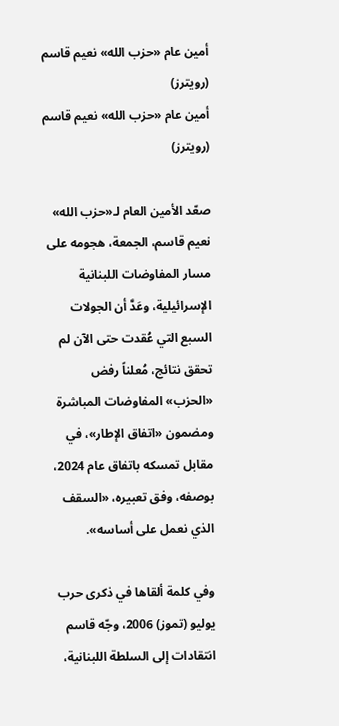أمين عام «حزب الله» نعيم قاسم (رويترز)
أمين عام «حزب الله» نعيم قاسم (رويترز)

صعّد الأمين العام لـ«حزب الله» نعيم قاسم، الجمعة، هجومه على مسار المفاوضات اللبنانية الإسرائيلية، وعَدَّ أن الجولات السبع التي عُقدت حتى الآن لم تحقق نتائج، مُعلناً رفض «الحزب» المفاوضات المباشرة ومضمون «اتفاق الإطار»، في مقابل تمسكه باتفاق عام 2024، بوصفه، وفق تعبيره، «السقف الذي نعمل على أساسه».

وفي كلمة ألقاها في ذكرى حرب يوليو (تموز) 2006، وجّه قاسم انتقادات إلى السلطة اللبنانية،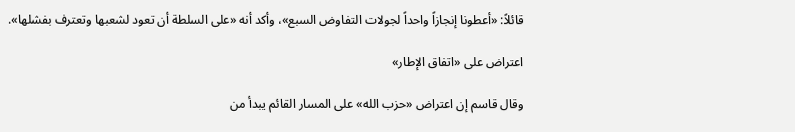قائلاً: «أعطونا إنجازاً واحداً لجولات التفاوض السبع»، وأكد أنه «على السلطة أن تعود لشعبها وتعترف بفشلها».

اعتراض على «اتفاق الإطار»

وقال قاسم إن اعتراض «حزب الله» على المسار القائم يبدأ من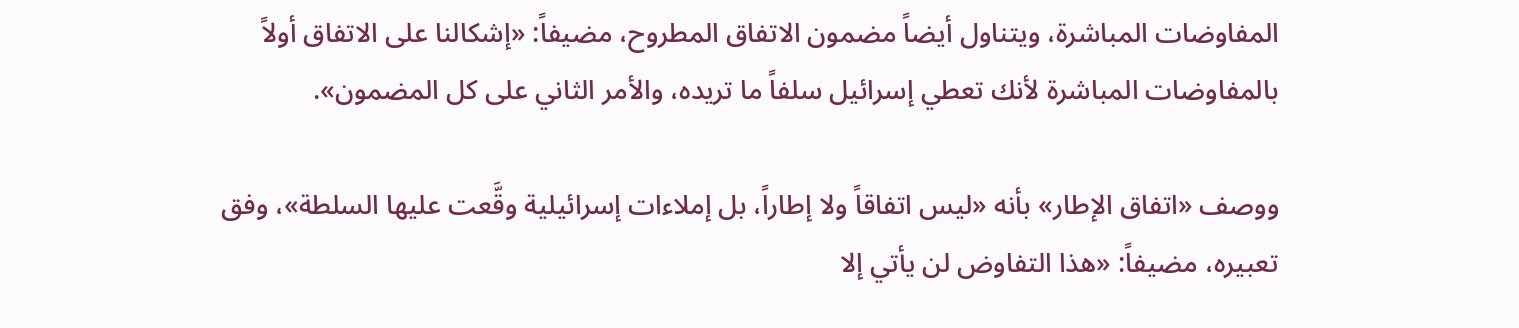المفاوضات المباشرة، ويتناول أيضاً مضمون الاتفاق المطروح، مضيفاً: «إشكالنا على الاتفاق أولاً بالمفاوضات المباشرة لأنك تعطي إسرائيل سلفاً ما تريده، والأمر الثاني على كل المضمون».

ووصف «اتفاق الإطار» بأنه «ليس اتفاقاً ولا إطاراً، بل إملاءات إسرائيلية وقَّعت عليها السلطة»، وفق تعبيره، مضيفاً: «هذا التفاوض لن يأتي إلا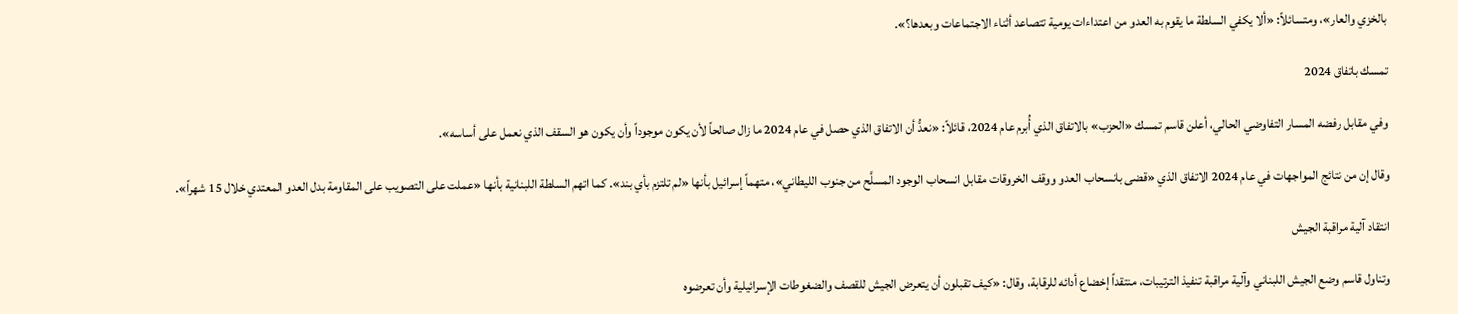بالخزي والعار»، ومتسائلاً: «ألا يكفي السلطة ما يقوم به العدو من اعتداءات يومية تتصاعد أثناء الاجتماعات وبعدها؟».

تمسك باتفاق 2024

وفي مقابل رفضه المسار التفاوضي الحالي، أعلن قاسم تمسك «الحزب» بالاتفاق الذي أُبرم عام 2024، قائلاً: «نعدُّ أن الاتفاق الذي حصل في عام 2024 ما زال صالحاً لأن يكون موجوداً وأن يكون هو السقف الذي نعمل على أساسه».

وقال إن من نتائج المواجهات في عام 2024 الاتفاق الذي «قضى بانسحاب العدو ووقف الخروقات مقابل انسحاب الوجود المسلَّح من جنوب الليطاني»، متهماً إسرائيل بأنها «لم تلتزم بأي بند». كما اتهم السلطة اللبنانية بأنها «عملت على التصويب على المقاومة بدل العدو المعتدي خلال 15 شهراً».

انتقاد آلية مراقبة الجيش

وتناول قاسم وضع الجيش اللبناني وآلية مراقبة تنفيذ الترتيبات، منتقداً إخضاع أدائه للرقابة، وقال: «كيف تقبلون أن يتعرض الجيش للقصف والضغوطات الإسرائيلية وأن تعرضوه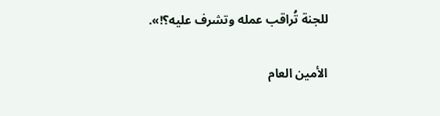للجنة تُراقب عمله وتشرف عليه؟!».

الأمين العام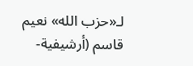لـ«حزب الله» نعيم قاسم (أرشيفية-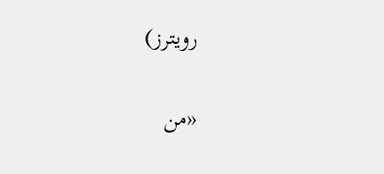رويترز)

«من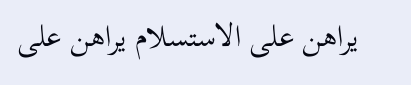يراهن على الاستسلام يراهن على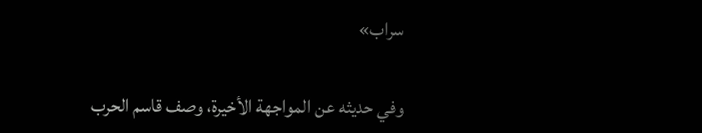سراب»

وفي حديثه عن المواجهة الأخيرة، وصف قاسم الحرب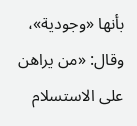بأنها «وجودية»، وقال: «من يراهن على الاستسلام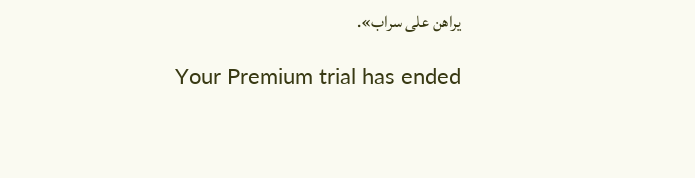يراهن على سراب».

Your Premium trial has ended